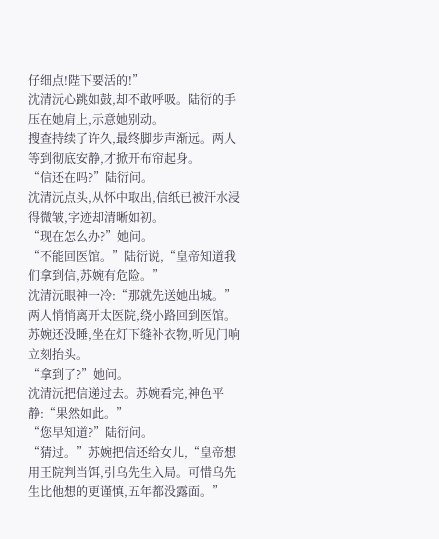仔细点!陛下要活的!”
沈清沅心跳如鼓,却不敢呼吸。陆衍的手压在她肩上,示意她别动。
搜查持续了许久,最终脚步声渐远。两人等到彻底安静,才掀开布帘起身。
“信还在吗?”陆衍问。
沈清沅点头,从怀中取出,信纸已被汗水浸得微皱,字迹却清晰如初。
“现在怎么办?”她问。
“不能回医馆。”陆衍说,“皇帝知道我们拿到信,苏婉有危险。”
沈清沅眼神一冷:“那就先送她出城。”
两人悄悄离开太医院,绕小路回到医馆。苏婉还没睡,坐在灯下缝补衣物,听见门响立刻抬头。
“拿到了?”她问。
沈清沅把信递过去。苏婉看完,神色平静:“果然如此。”
“您早知道?”陆衍问。
“猜过。”苏婉把信还给女儿,“皇帝想用王院判当饵,引乌先生入局。可惜乌先生比他想的更谨慎,五年都没露面。”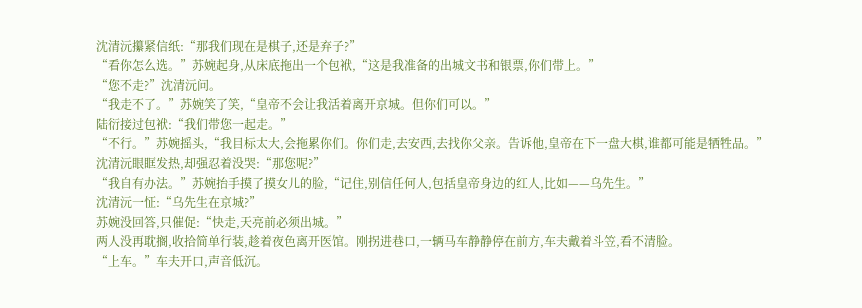沈清沅攥紧信纸:“那我们现在是棋子,还是弃子?”
“看你怎么选。”苏婉起身,从床底拖出一个包袱,“这是我准备的出城文书和银票,你们带上。”
“您不走?”沈清沅问。
“我走不了。”苏婉笑了笑,“皇帝不会让我活着离开京城。但你们可以。”
陆衍接过包袱:“我们带您一起走。”
“不行。”苏婉摇头,“我目标太大,会拖累你们。你们走,去安西,去找你父亲。告诉他,皇帝在下一盘大棋,谁都可能是牺牲品。”
沈清沅眼眶发热,却强忍着没哭:“那您呢?”
“我自有办法。”苏婉抬手摸了摸女儿的脸,“记住,别信任何人,包括皇帝身边的红人,比如——乌先生。”
沈清沅一怔:“乌先生在京城?”
苏婉没回答,只催促:“快走,天亮前必须出城。”
两人没再耽搁,收拾简单行装,趁着夜色离开医馆。刚拐进巷口,一辆马车静静停在前方,车夫戴着斗笠,看不清脸。
“上车。”车夫开口,声音低沉。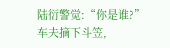陆衍警觉:“你是谁?”
车夫摘下斗笠,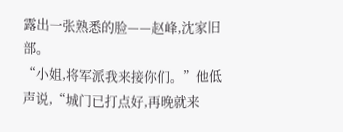露出一张熟悉的脸——赵峰,沈家旧部。
“小姐,将军派我来接你们。”他低声说,“城门已打点好,再晚就来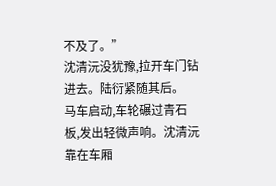不及了。”
沈清沅没犹豫,拉开车门钻进去。陆衍紧随其后。
马车启动,车轮碾过青石板,发出轻微声响。沈清沅靠在车厢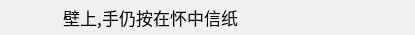壁上,手仍按在怀中信纸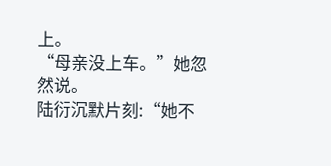上。
“母亲没上车。”她忽然说。
陆衍沉默片刻:“她不